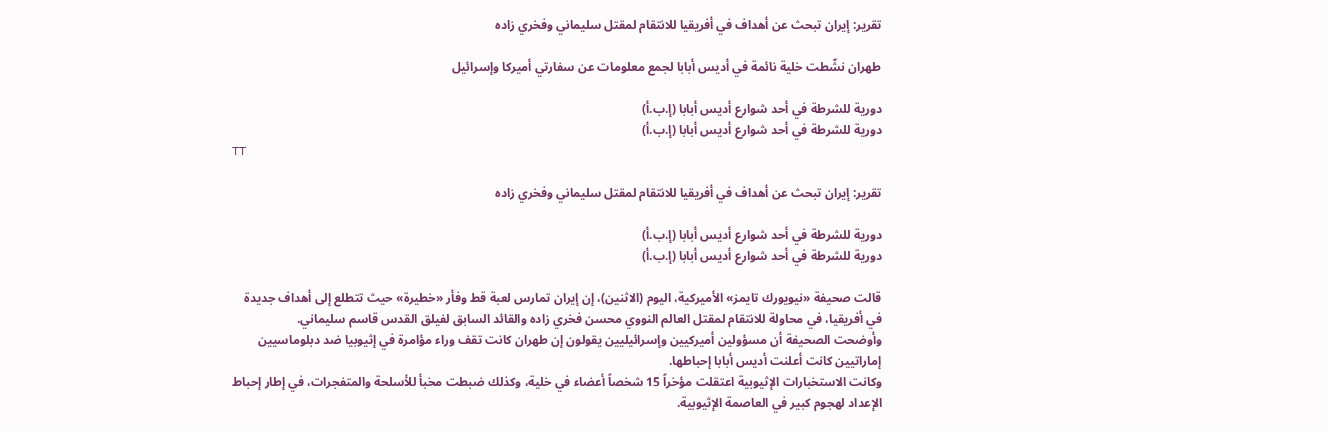تقرير: إيران تبحث عن أهداف في أفريقيا للانتقام لمقتل سليماني وفخري زاده

طهران نشّطت خلية نائمة في أديس أبابا لجمع معلومات عن سفارتي أميركا وإسرائيل

دورية للشرطة في أحد شوارع أديس أبابا (إ.ب.أ)
دورية للشرطة في أحد شوارع أديس أبابا (إ.ب.أ)
TT

تقرير: إيران تبحث عن أهداف في أفريقيا للانتقام لمقتل سليماني وفخري زاده

دورية للشرطة في أحد شوارع أديس أبابا (إ.ب.أ)
دورية للشرطة في أحد شوارع أديس أبابا (إ.ب.أ)

قالت صحيفة «نيويورك تايمز» الأميركية، اليوم (الاثنين)، إن إيران تمارس لعبة قط وفأر «خطيرة» حيث تتطلع إلى أهداف جديدة في أفريقيا، في محاولة للانتقام لمقتل العالم النووي محسن فخري زاده والقائد السابق لفيلق القدس قاسم سليماني.
وأوضحت الصحيفة أن مسؤولين أميركيين وإسرائيليين يقولون إن طهران كانت تقف وراء مؤامرة في إثيوبيا ضد دبلوماسيين إماراتيين كانت أعلنت أديس أبابا إحباطها.
وكانت الاستخبارات الإثيوبية اعتقلت مؤخراً 15 شخصاً أعضاء في خلية، وكذلك ضبطت مخبأ للأسلحة والمتفجرات، في إطار إحباط الإعداد لهجوم كبير في العاصمة الإثيوبية.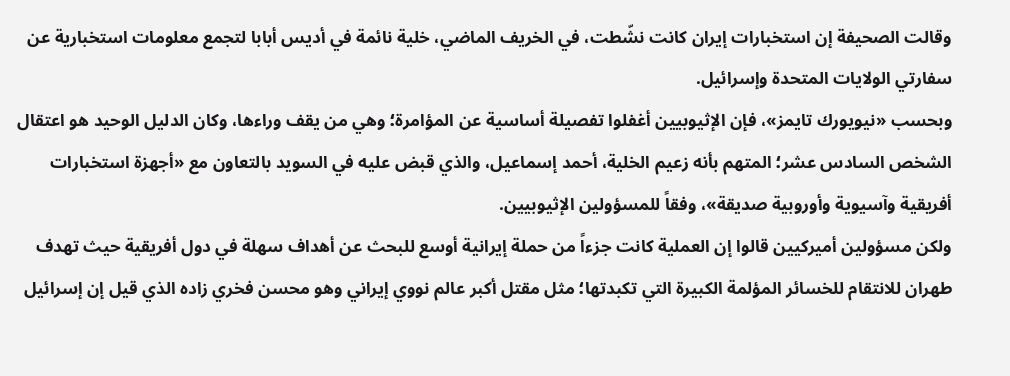وقالت الصحيفة إن استخبارات إيران كانت نشّطت، في الخريف الماضي، خلية نائمة في أديس أبابا لتجمع معلومات استخبارية عن سفارتي الولايات المتحدة وإسرائيل.
وبحسب «نيويورك تايمز»، فإن الإثيوبيين أغفلوا تفصيلة أساسية عن المؤامرة؛ وهي من يقف وراءها، وكان الدليل الوحيد هو اعتقال الشخص السادس عشر؛ المتهم بأنه زعيم الخلية، أحمد إسماعيل، والذي قبض عليه في السويد بالتعاون مع «أجهزة استخبارات أفريقية وآسيوية وأوروبية صديقة»، وفقاً للمسؤولين الإثيوبيين.
ولكن مسؤولين أميركيين قالوا إن العملية كانت جزءاً من حملة إيرانية أوسع للبحث عن أهداف سهلة في دول أفريقية حيث تهدف طهران للانتقام للخسائر المؤلمة الكبيرة التي تكبدتها؛ مثل مقتل أكبر عالم نووي إيراني وهو محسن فخري زاده الذي قيل إن إسرائيل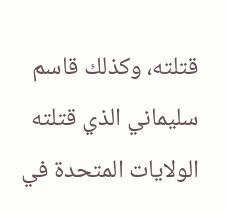قتلته، وكذلك قاسم سليماني الذي قتلته الولايات المتحدة في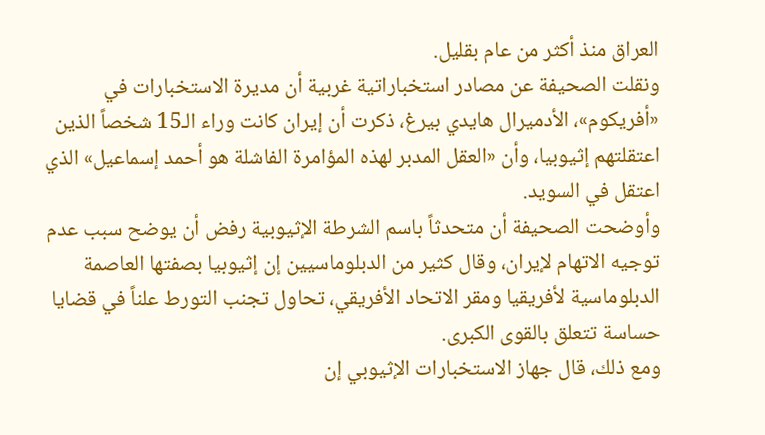العراق منذ أكثر من عام بقليل.
ونقلت الصحيفة عن مصادر استخباراتية غربية أن مديرة الاستخبارات في «أفريكوم»، الأدميرال هايدي بيرغ، ذكرت أن إيران كانت وراء الـ15 شخصاً الذين اعتقلتهم إثيوبيا، وأن «العقل المدبر لهذه المؤامرة الفاشلة هو أحمد إسماعيل» الذي اعتقل في السويد.
وأوضحت الصحيفة أن متحدثاً باسم الشرطة الإثيوبية رفض أن يوضح سبب عدم توجيه الاتهام لإيران، وقال كثير من الدبلوماسيين إن إثيوبيا بصفتها العاصمة الدبلوماسية لأفريقيا ومقر الاتحاد الأفريقي، تحاول تجنب التورط علناً في قضايا حساسة تتعلق بالقوى الكبرى.
ومع ذلك، قال جهاز الاستخبارات الإثيوبي إن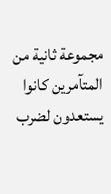مجموعة ثانية من المتآمرين كانوا يستعدون لضرب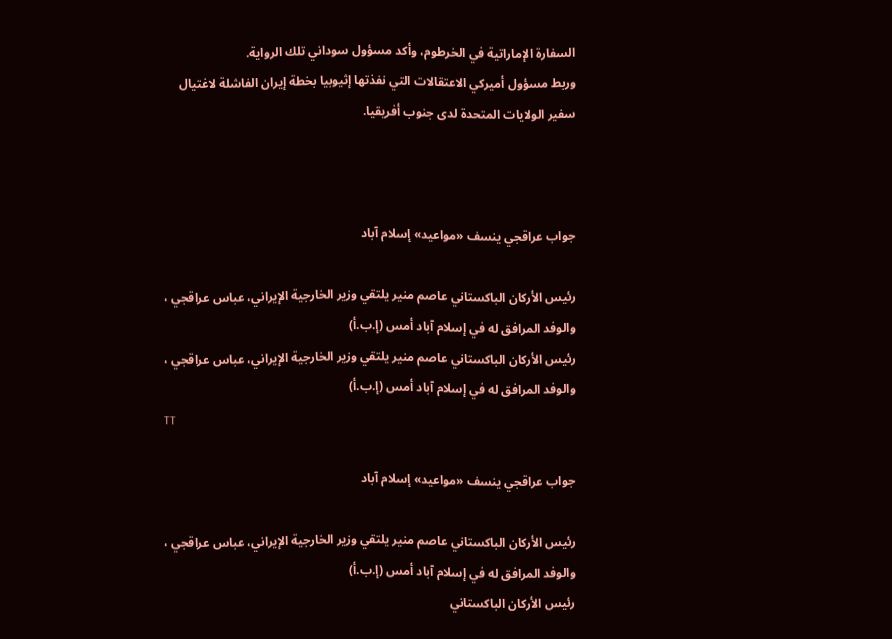السفارة الإماراتية في الخرطوم، وأكد مسؤول سوداني تلك الرواية.
وربط مسؤول أميركي الاعتقالات التي نفذتها إثيوبيا بخطة إيران الفاشلة لاغتيال سفير الولايات المتحدة لدى جنوب أفريقيا.



جواب عراقجي ينسف «مواعيد» إسلام آباد

رئيس الأركان الباكستاني عاصم منير يلتقي وزير الخارجية الإيراني، عباس عراقجي ، والوفد المرافق له في إسلام آباد أمس (إ.ب.أ)
رئيس الأركان الباكستاني عاصم منير يلتقي وزير الخارجية الإيراني، عباس عراقجي ، والوفد المرافق له في إسلام آباد أمس (إ.ب.أ)
TT

جواب عراقجي ينسف «مواعيد» إسلام آباد

رئيس الأركان الباكستاني عاصم منير يلتقي وزير الخارجية الإيراني، عباس عراقجي ، والوفد المرافق له في إسلام آباد أمس (إ.ب.أ)
رئيس الأركان الباكستاني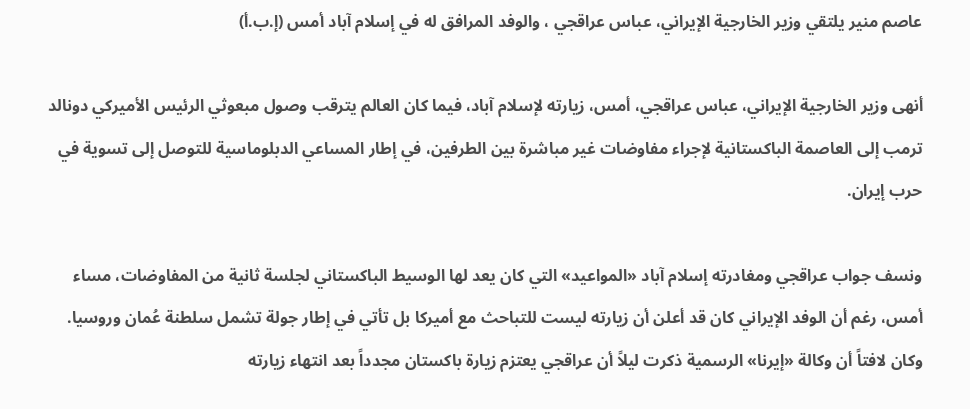عاصم منير يلتقي وزير الخارجية الإيراني، عباس عراقجي ، والوفد المرافق له في إسلام آباد أمس (إ.ب.أ)

أنهى وزير الخارجية الإيراني، عباس عراقجي، أمس، زيارته لإسلام آباد، فيما كان العالم يترقب وصول مبعوثي الرئيس الأميركي دونالد ترمب إلى العاصمة الباكستانية لإجراء مفاوضات غير مباشرة بين الطرفين، في إطار المساعي الدبلوماسية للتوصل إلى تسوية في حرب إيران.

ونسف جواب عراقجي ومغادرته إسلام آباد «المواعيد» التي كان يعد لها الوسيط الباكستاني لجلسة ثانية من المفاوضات، مساء أمس، رغم أن الوفد الإيراني كان قد أعلن أن زيارته ليست للتباحث مع أميركا بل تأتي في إطار جولة تشمل سلطنة عُمان وروسيا. وكان لافتاً أن وكالة «إيرنا» الرسمية ذكرت ليلاً أن عراقجي يعتزم زيارة باكستان مجدداً بعد انتهاء زيارته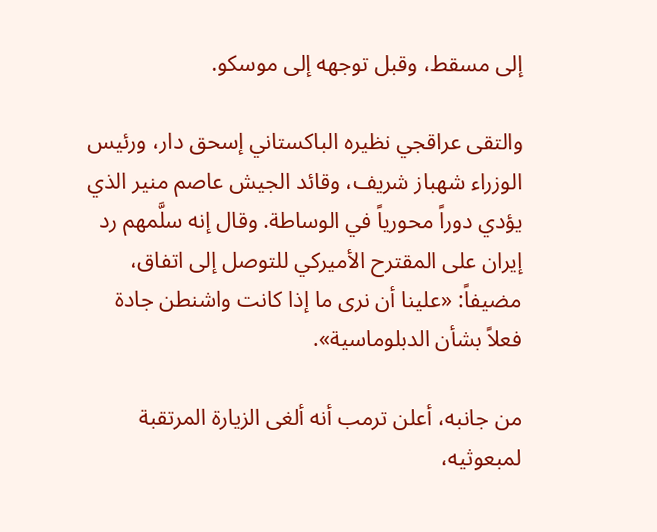إلى مسقط، وقبل توجهه إلى موسكو.

والتقى عراقجي نظيره الباكستاني إسحق دار، ورئيس الوزراء شهباز شريف، وقائد الجيش عاصم منير الذي يؤدي دوراً محورياً في الوساطة. وقال إنه سلَّمهم رد إيران على المقترح الأميركي للتوصل إلى اتفاق، مضيفاً: «علينا أن نرى ما إذا كانت واشنطن جادة فعلاً بشأن الدبلوماسية».

من جانبه، أعلن ترمب أنه ألغى الزيارة المرتقبة لمبعوثيه،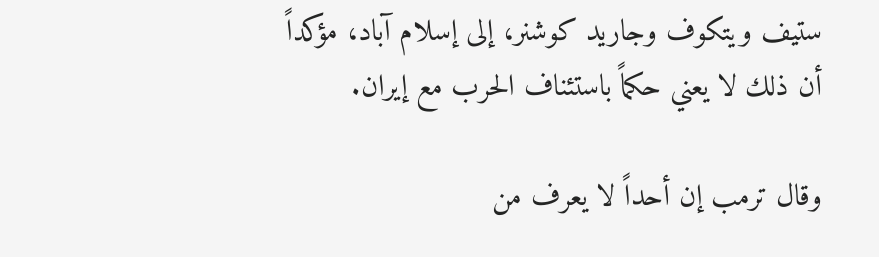ستيف ويتكوف وجاريد كوشنر، إلى إسلام آباد، مؤكداً أن ذلك لا يعني حكماً باستئناف الحرب مع إيران.

وقال ترمب إن أحداً لا يعرف من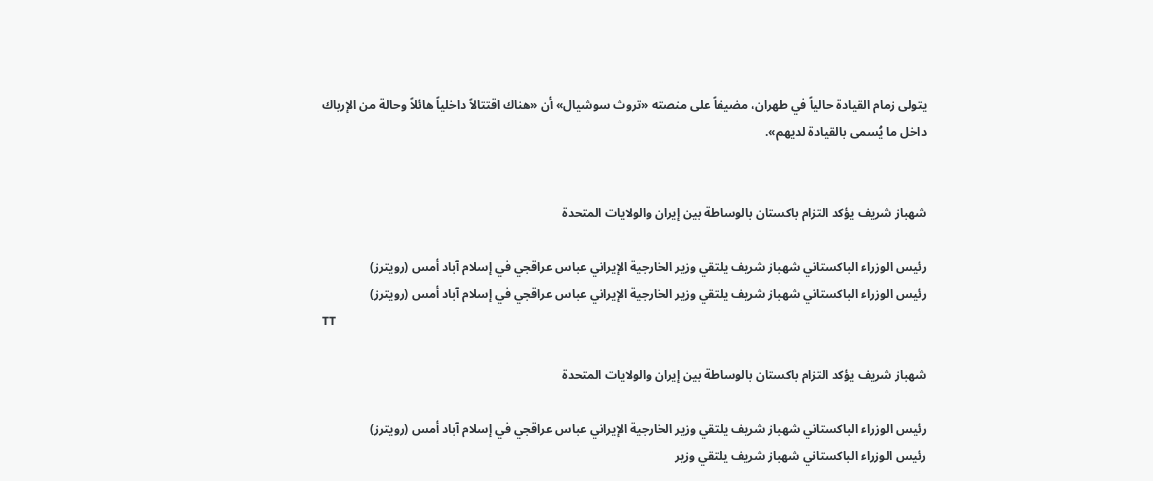يتولى زمام القيادة حالياً في طهران، مضيفاً على منصته «تروث سوشيال» أن «هناك اقتتالاً داخلياً هائلاً وحالة من الإرباك داخل ما يُسمى بالقيادة لديهم».


شهباز شريف يؤكد التزام باكستان بالوساطة بين إيران والولايات المتحدة

رئيس الوزراء الباكستاني شهباز شريف يلتقي وزير الخارجية الإيراني عباس عراقجي في إسلام آباد أمس (رويترز)
رئيس الوزراء الباكستاني شهباز شريف يلتقي وزير الخارجية الإيراني عباس عراقجي في إسلام آباد أمس (رويترز)
TT

شهباز شريف يؤكد التزام باكستان بالوساطة بين إيران والولايات المتحدة

رئيس الوزراء الباكستاني شهباز شريف يلتقي وزير الخارجية الإيراني عباس عراقجي في إسلام آباد أمس (رويترز)
رئيس الوزراء الباكستاني شهباز شريف يلتقي وزير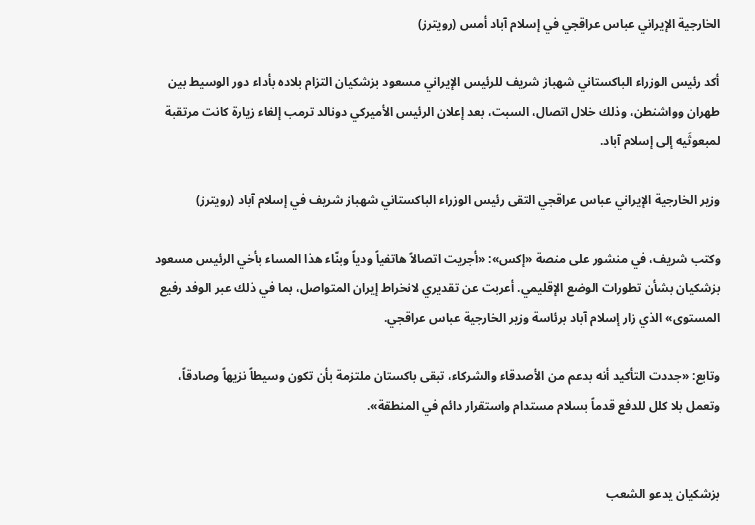الخارجية الإيراني عباس عراقجي في إسلام آباد أمس (رويترز)

أكد رئيس الوزراء الباكستاني شهباز شريف للرئيس الإيراني مسعود بزشكيان التزام بلاده بأداء دور الوسيط بين طهران وواشنطن، وذلك خلال اتصال، السبت، بعد إعلان الرئيس الأميركي دونالد ترمب إلغاء زيارة كانت مرتقبة لمبعوثَيه إلى إسلام آباد.

وزير الخارجية الإيراني عباس عراقجي التقى رئيس الوزراء الباكستاني شهباز شريف في إسلام آباد (رويترز)

وكتب شريف، في منشور على منصة «إكس»: «أجريت اتصالاً هاتفياً ودياً وبنّاء هذا المساء بأخي الرئيس مسعود بزشكيان بشأن تطورات الوضع الإقليمي. أعربت عن تقديري لانخراط إيران المتواصل، بما في ذلك عبر الوفد رفيع المستوى» الذي زار إسلام آباد برئاسة وزير الخارجية عباس عراقجي.

وتابع: «جددت التأكيد أنه بدعم من الأصدقاء والشركاء، تبقى باكستان ملتزمة بأن تكون وسيطاً نزيهاً وصادقاً، وتعمل بلا كلل للدفع قدماً بسلام مستدام واستقرار دائم في المنطقة».


بزشكيان يدعو الشعب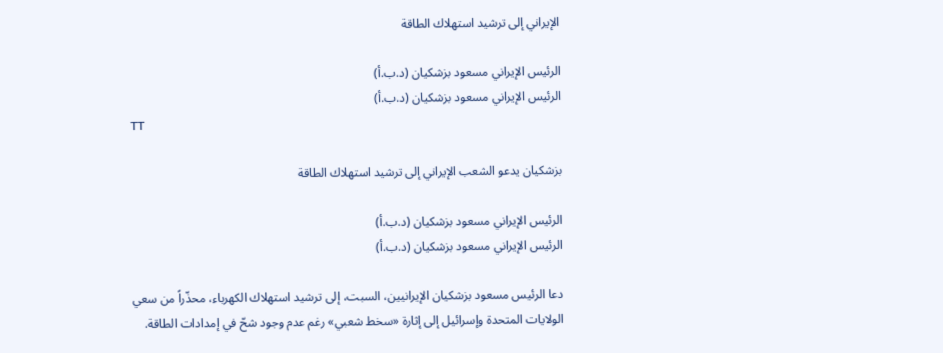الإيراني إلى ترشيد استهلاك الطاقة

الرئيس الإيراني مسعود ‌بزشكيان (د.ب.أ)
الرئيس الإيراني مسعود ‌بزشكيان (د.ب.أ)
TT

بزشكيان يدعو الشعب الإيراني إلى ترشيد استهلاك الطاقة

الرئيس الإيراني مسعود ‌بزشكيان (د.ب.أ)
الرئيس الإيراني مسعود ‌بزشكيان (د.ب.أ)

دعا الرئيس مسعود بزشكيان الإيرانيين، السبت، إلى ترشيد استهلاك الكهرباء، محذّراً من سعي الولايات المتحدة وإسرائيل إلى إثارة «سخط شعبي» رغم عدم وجود شحّ في إمدادات الطاقة.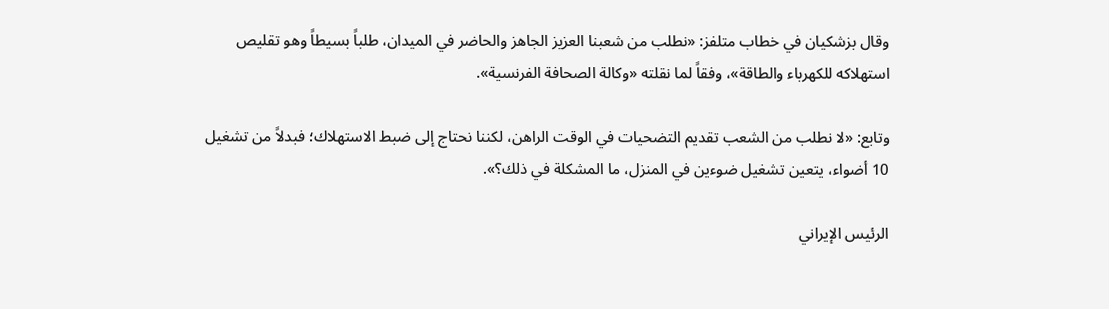وقال بزشكيان في خطاب متلفز: «نطلب من شعبنا العزيز الجاهز والحاضر في الميدان، طلباً بسيطاً وهو تقليص استهلاكه للكهرباء والطاقة»، وفقاً لما نقلته «وكالة الصحافة الفرنسية».

وتابع: «لا نطلب من الشعب تقديم التضحيات في الوقت الراهن، لكننا نحتاج إلى ضبط الاستهلاك؛ فبدلاً من تشغيل 10 أضواء، يتعين تشغيل ضوءين في المنزل، ما المشكلة في ذلك؟».

الرئيس الإيراني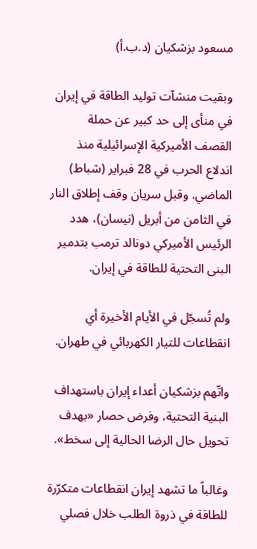مسعود ‌بزشكيان (د.ب.أ)

وبقيت منشآت توليد الطاقة في إيران في منأى إلى حد كبير عن حملة القصف الأميركية الإسرائيلية منذ اندلاع الحرب في 28 فبراير (شباط) الماضي. وقبل سريان وقف إطلاق النار في الثامن من أبريل (نيسان)، هدد الرئيس الأميركي دونالد ترمب بتدمير البنى التحتية للطاقة في إيران.

ولم تُسجّل في الأيام الأخيرة أي انقطاعات للتيار الكهربائي في طهران.

واتّهم بزشكيان أعداء إيران باستهداف البنية التحتية، وفرض حصار «بهدف تحويل حال الرضا الحالية إلى سخط».

وغالباً ما تشهد إيران انقطاعات متكرّرة للطاقة في ذروة الطلب خلال فصلي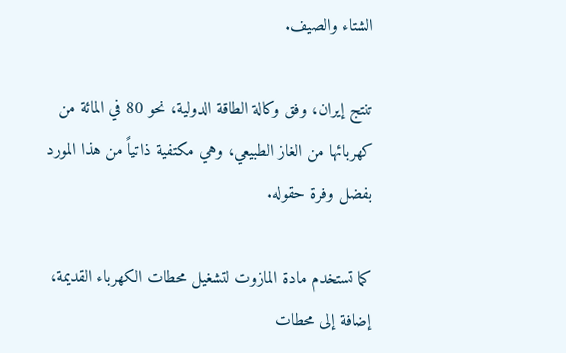الشتاء والصيف.

تنتج إيران، وفق وكالة الطاقة الدولية، نحو 80 في المائة من كهربائها من الغاز الطبيعي، وهي مكتفية ذاتياً من هذا المورد بفضل وفرة حقوله.

كما تستخدم مادة المازوت لتشغيل محطات الكهرباء القديمة، إضافة إلى محطات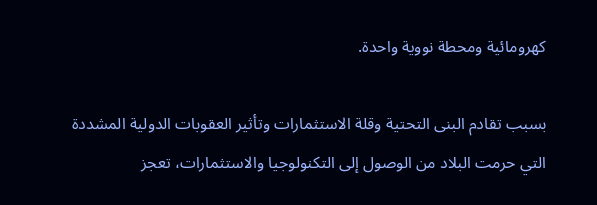كهرومائية ومحطة نووية واحدة.

بسبب تقادم البنى التحتية وقلة الاستثمارات وتأثير العقوبات الدولية المشددة التي حرمت البلاد من الوصول إلى التكنولوجيا والاستثمارات، تعجز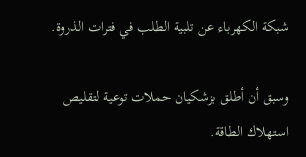شبكة الكهرباء عن تلبية الطلب في فترات الذروة.

وسبق أن أطلق بزشكيان حملات توعية لتقليص استهلاك الطاقة.